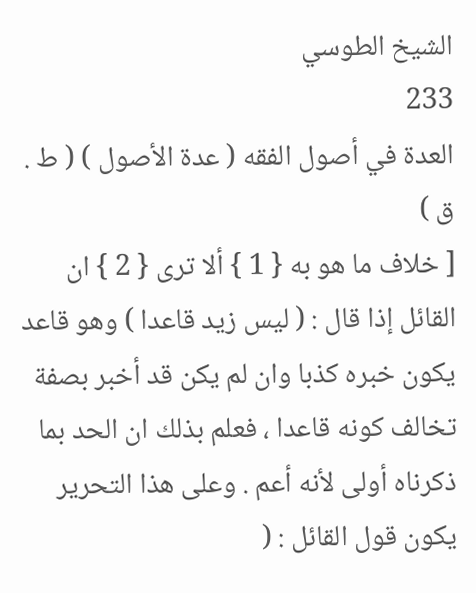الشيخ الطوسي
233
العدة في أصول الفقه ( عدة الأصول ) ( ط . ق )
[ خلاف ما هو به { 1 } ألا ترى { 2 } ان القائل إذا قال : ( ليس زيد قاعدا ) وهو قاعد يكون خبره كذبا وان لم يكن قد أخبر بصفة تخالف كونه قاعدا ، فعلم بذلك ان الحد بما ذكرناه أولى لأنه أعم . وعلى هذا التحرير يكون قول القائل : (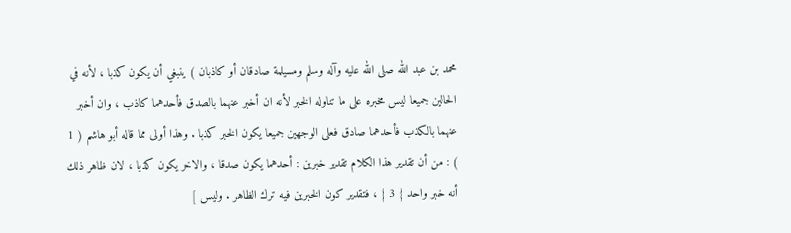محمد بن عبد الله صلى الله عليه وآله وسلم ومسيلمة صادقان أو كاذبان ) ينبغي أن يكون كذبا ، لأنه في الحالين جميعا ليس مخبره على ما تناوله الخبر لأنه ان أخبر عنهما بالصدق فأحدهما كاذب ، وان أخبر عنهما بالكذب فأحدهما صادق فعلى الوجهين جميعا يكون الخبر كذبا . وهذا أولى مما قاله أبو هاشم ( 1 ) : من أن تقدير هذا الكلام تقدير خبرين : أحدهما يكون صدقا ، والاخر يكون كذبا ، لان ظاهر ذلك أنه خبر واحد { 3 } ، فتقدير كون الخبرين فيه ترك الظاهر . وليس ]